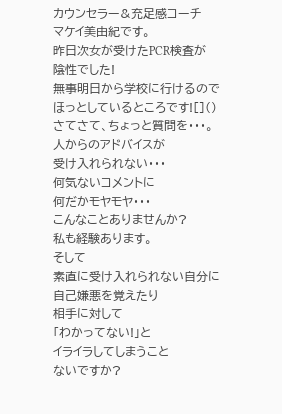カウンセラー&充足感コーチ
マケイ美由紀です。
昨日次女が受けたPCR検査が
陰性でした!
無事明日から学校に行けるので
ほっとしているところです![]()
さてさて、ちょっと質問を・・・。
人からのアドバイスが
受け入れられない・・・
何気ないコメントに
何だかモヤモヤ・・・
こんなことありませんか?
私も経験あります。
そして
素直に受け入れられない自分に
自己嫌悪を覚えたり
相手に対して
「わかってない!」と
イライラしてしまうこと
ないですか?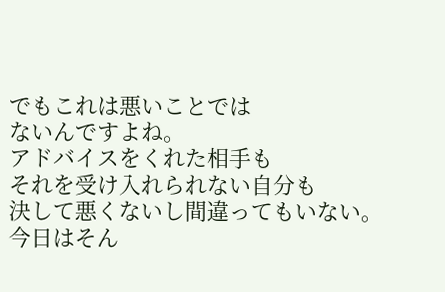でもこれは悪いことでは
ないんですよね。
アドバイスをくれた相手も
それを受け入れられない自分も
決して悪くないし間違ってもいない。
今日はそん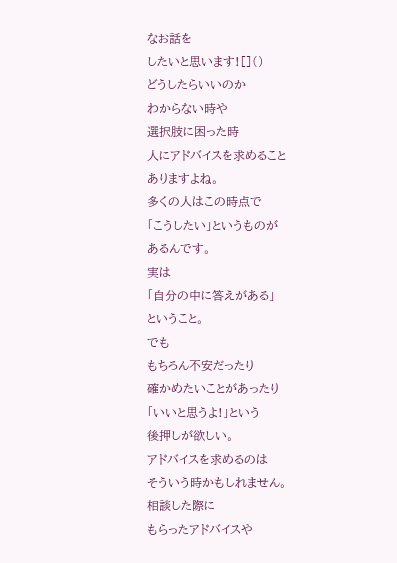なお話を
したいと思います![]()
どうしたらいいのか
わからない時や
選択肢に困った時
人にアドバイスを求めること
ありますよね。
多くの人はこの時点で
「こうしたい」というものが
あるんです。
実は
「自分の中に答えがある」
ということ。
でも
もちろん不安だったり
確かめたいことがあったり
「いいと思うよ!」という
後押しが欲しい。
アドバイスを求めるのは
そういう時かもしれません。
相談した際に
もらったアドバイスや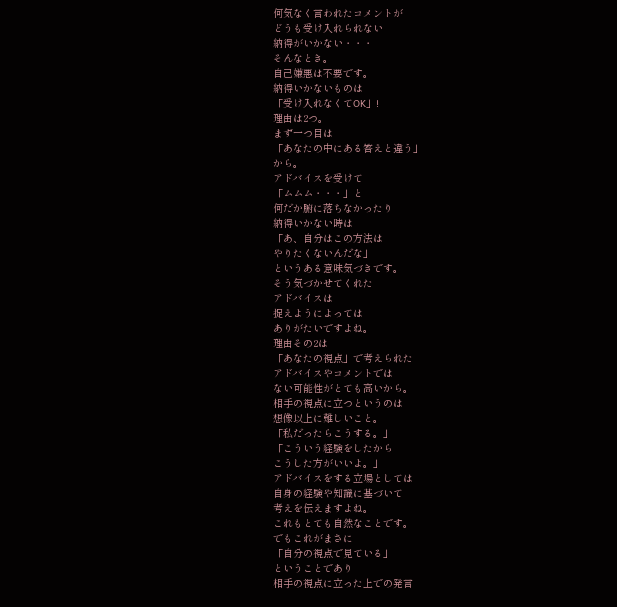何気なく言われたコメントが
どうも受け入れられない
納得がいかない・・・
そんなとき。
自己嫌悪は不要です。
納得いかないものは
「受け入れなくてOK」!
理由は2つ。
まず一つ目は
「あなたの中にある答えと違う」
から。
アドバイスを受けて
「ムムム・・・」と
何だか腑に落ちなかったり
納得いかない時は
「あ、自分はこの方法は
やりたくないんだな」
というある意味気づきです。
そう気づかせてくれた
アドバイスは
捉えようによっては
ありがたいですよね。
理由その2は
「あなたの視点」で考えられた
アドバイスやコメントでは
ない可能性がとても高いから。
相手の視点に立つというのは
想像以上に難しいこと。
「私だったらこうする。」
「こういう経験をしたから
こうした方がいいよ。」
アドバイスをする立場としては
自身の経験や知識に基づいて
考えを伝えますよね。
これもとても自然なことです。
でもこれがまさに
「自分の視点で見ている」
ということであり
相手の視点に立った上での発言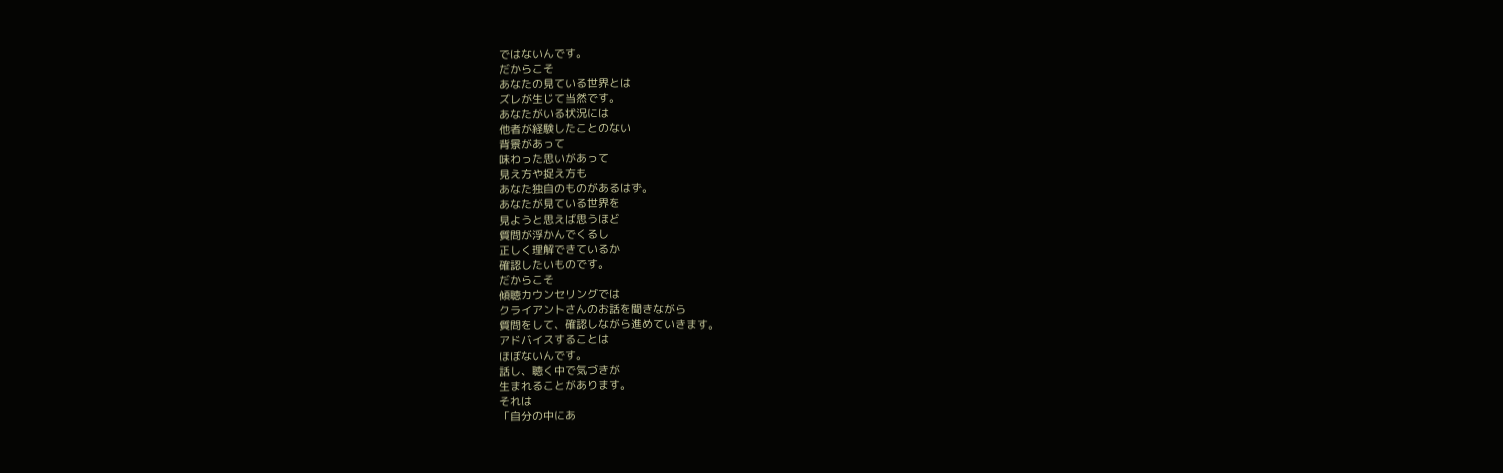ではないんです。
だからこそ
あなたの見ている世界とは
ズレが生じて当然です。
あなたがいる状況には
他者が経験したことのない
背景があって
味わった思いがあって
見え方や捉え方も
あなた独自のものがあるはず。
あなたが見ている世界を
見ようと思えば思うほど
質問が浮かんでくるし
正しく理解できているか
確認したいものです。
だからこそ
傾聴カウンセリングでは
クライアントさんのお話を聞きながら
質問をして、確認しながら進めていきます。
アドバイスすることは
ほぼないんです。
話し、聴く中で気づきが
生まれることがあります。
それは
「自分の中にあ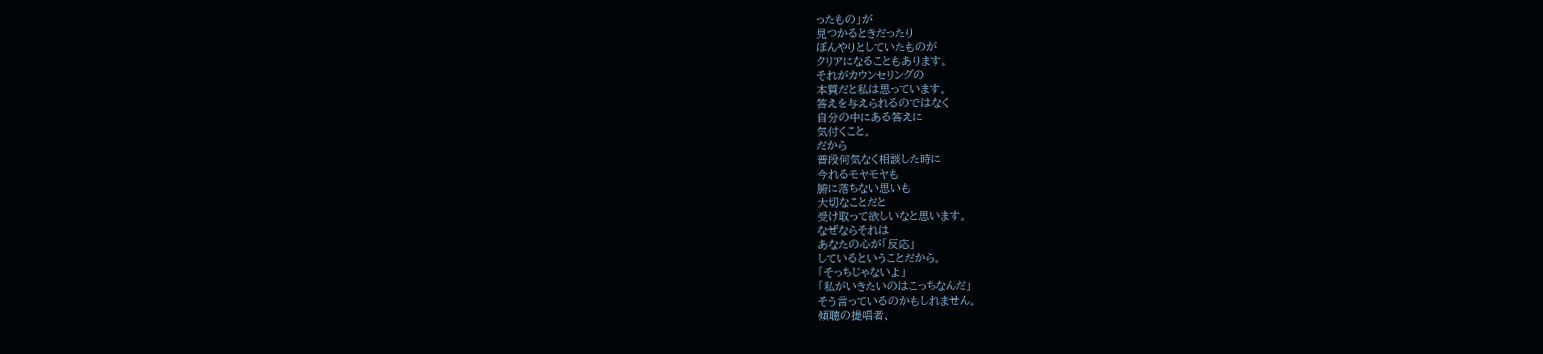ったもの」が
見つかるときだったり
ぼんやりとしていたものが
クリアになることもあります。
それがカウンセリングの
本質だと私は思っています。
答えを与えられるのではなく
自分の中にある答えに
気付くこと。
だから
普段何気なく相談した時に
今れるモヤモヤも
腑に落ちない思いも
大切なことだと
受け取って欲しいなと思います。
なぜならそれは
あなたの心が「反応」
しているということだから。
「そっちじゃないよ」
「私がいきたいのはこっちなんだ」
そう言っているのかもしれません。
傾聴の提唱者、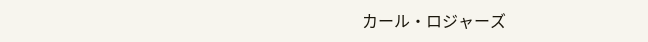カール・ロジャーズ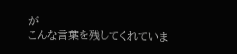が
こんな言葉を残してくれていま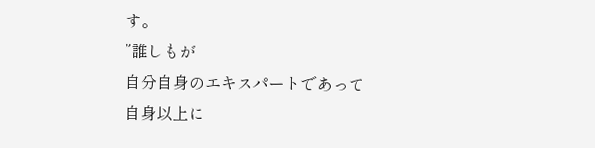す。
”誰しもが
自分自身のエキスパートであって
自身以上に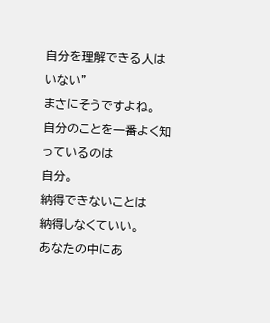自分を理解できる人は
いない”
まさにそうですよね。
自分のことを一番よく知っているのは
自分。
納得できないことは
納得しなくていい。
あなたの中にあ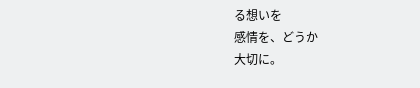る想いを
感情を、どうか
大切に。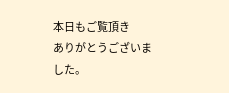本日もご覧頂き
ありがとうございました。